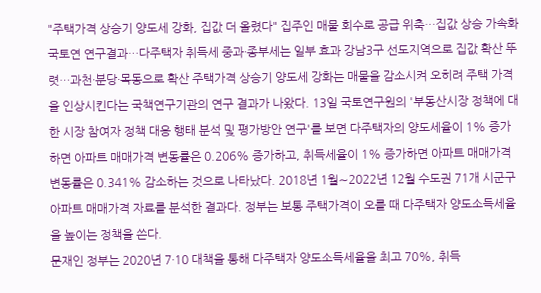"주택가격 상승기 양도세 강화, 집값 더 올렸다" 집주인 매물 회수로 공급 위축…집값 상승 가속화 국토연 연구결과…다주택자 취득세 중과·종부세는 일부 효과 강남3구 선도지역으로 집값 확산 뚜렷…과천·분당·목동으로 확산 주택가격 상승기 양도세 강화는 매물을 감소시켜 오히려 주택 가격을 인상시킨다는 국책연구기관의 연구 결과가 나왔다. 13일 국토연구원의 '부동산시장 정책에 대한 시장 참여자 정책 대응 행태 분석 및 평가방안 연구'를 보면 다주택자의 양도세율이 1% 증가하면 아파트 매매가격 변동률은 0.206% 증가하고, 취득세율이 1% 증가하면 아파트 매매가격 변동률은 0.341% 감소하는 것으로 나타났다. 2018년 1월∼2022년 12월 수도권 71개 시군구 아파트 매매가격 자료를 분석한 결과다. 정부는 보통 주택가격이 오를 때 다주택자 양도소득세율을 높이는 정책을 쓴다.
문재인 정부는 2020년 7·10 대책을 통해 다주택자 양도소득세율을 최고 70%, 취득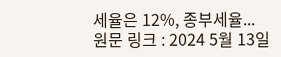세율은 12%, 종부세율...
원문 링크 : 2024 5월 13일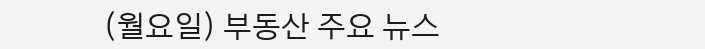(월요일) 부동산 주요 뉴스